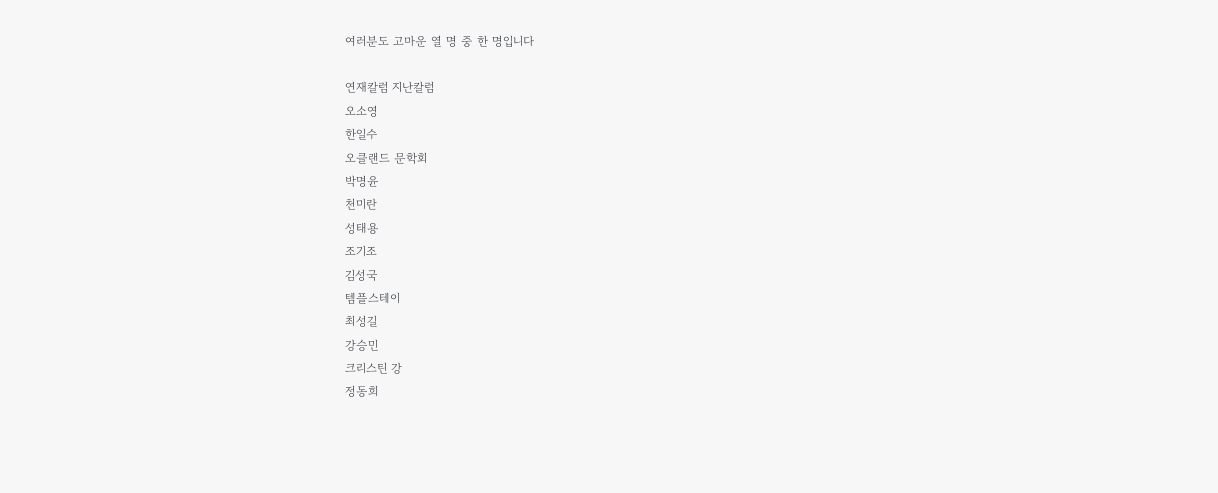여러분도 고마운 열 명 중 한 명입니다

연재칼럼 지난칼럼
오소영
한일수
오클랜드 문학회
박명윤
천미란
성태용
조기조
김성국
템플스테이
최성길
강승민
크리스틴 강
정동희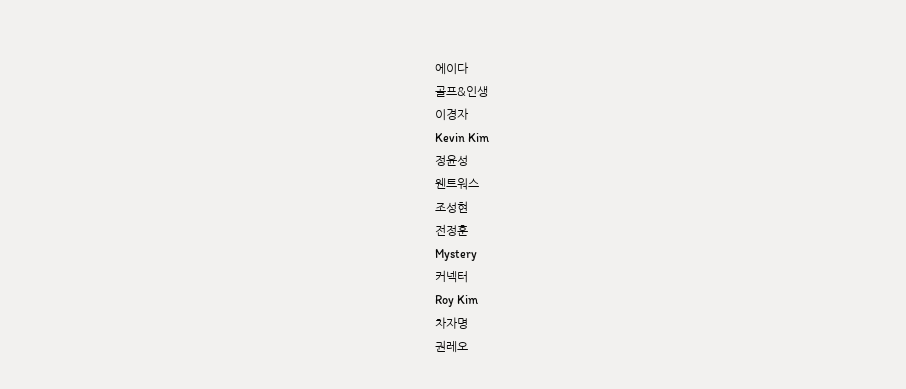에이다
골프&인생
이경자
Kevin Kim
정윤성
웬트워스
조성현
전정훈
Mystery
커넥터
Roy Kim
차자명
권레오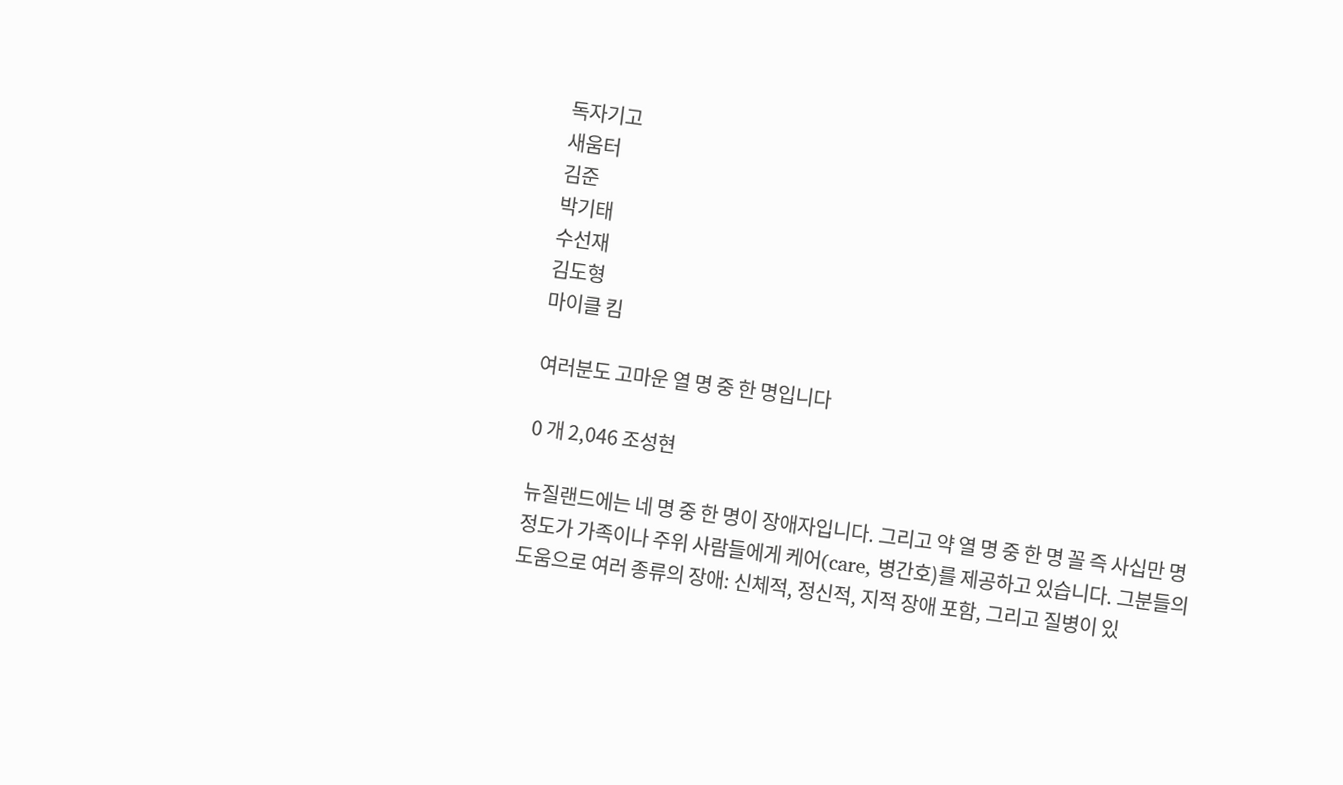독자기고
새움터
김준
박기태
수선재
김도형
마이클 킴

여러분도 고마운 열 명 중 한 명입니다

0 개 2,046 조성현

뉴질랜드에는 네 명 중 한 명이 장애자입니다. 그리고 약 열 명 중 한 명 꼴 즉 사십만 명 정도가 가족이나 주위 사람들에게 케어(care, 병간호)를 제공하고 있습니다. 그분들의 도움으로 여러 종류의 장애: 신체적, 정신적, 지적 장애 포함, 그리고 질병이 있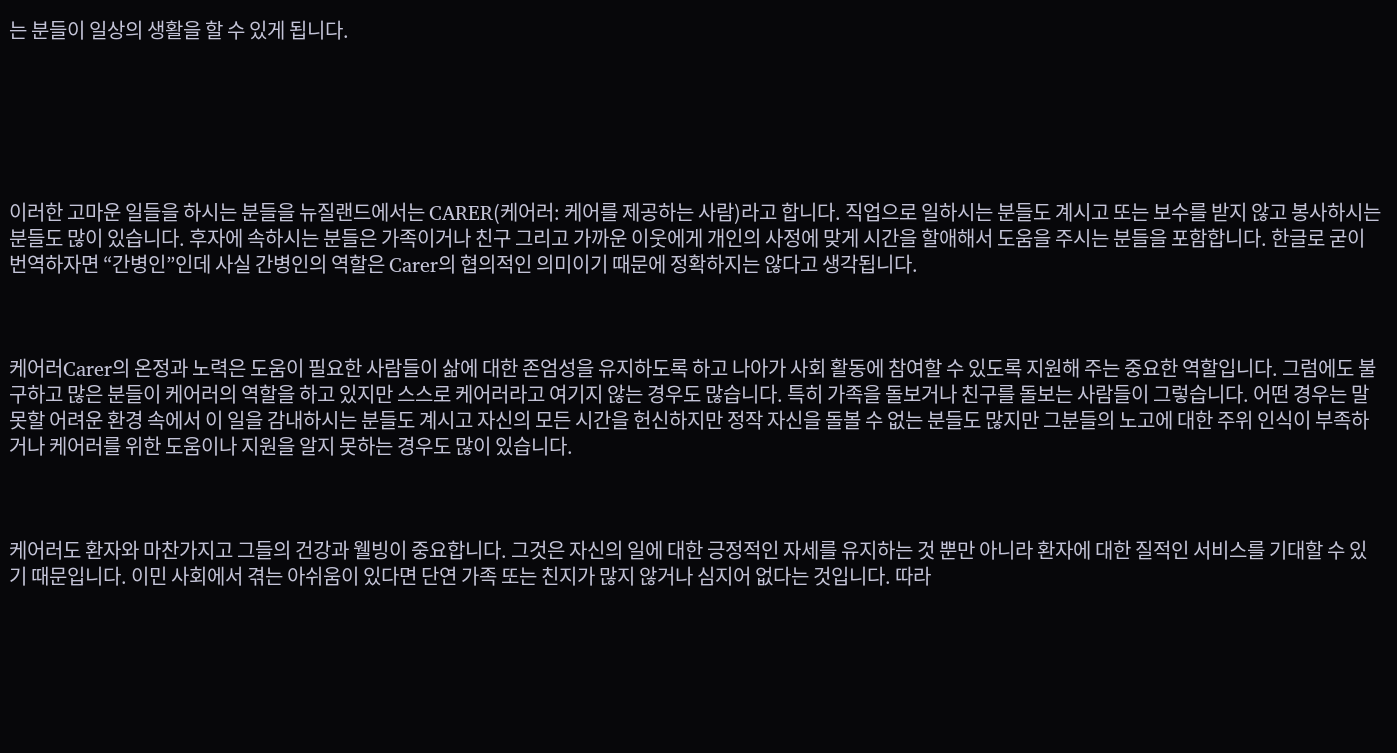는 분들이 일상의 생활을 할 수 있게 됩니다.






이러한 고마운 일들을 하시는 분들을 뉴질랜드에서는 CARER(케어러: 케어를 제공하는 사람)라고 합니다. 직업으로 일하시는 분들도 계시고 또는 보수를 받지 않고 봉사하시는 분들도 많이 있습니다. 후자에 속하시는 분들은 가족이거나 친구 그리고 가까운 이웃에게 개인의 사정에 맞게 시간을 할애해서 도움을 주시는 분들을 포함합니다. 한글로 굳이 번역하자면 “간병인”인데 사실 간병인의 역할은 Carer의 협의적인 의미이기 때문에 정확하지는 않다고 생각됩니다.



케어러Carer의 온정과 노력은 도움이 필요한 사람들이 삶에 대한 존엄성을 유지하도록 하고 나아가 사회 활동에 참여할 수 있도록 지원해 주는 중요한 역할입니다. 그럼에도 불구하고 많은 분들이 케어러의 역할을 하고 있지만 스스로 케어러라고 여기지 않는 경우도 많습니다. 특히 가족을 돌보거나 친구를 돌보는 사람들이 그렇습니다. 어떤 경우는 말 못할 어려운 환경 속에서 이 일을 감내하시는 분들도 계시고 자신의 모든 시간을 헌신하지만 정작 자신을 돌볼 수 없는 분들도 많지만 그분들의 노고에 대한 주위 인식이 부족하거나 케어러를 위한 도움이나 지원을 알지 못하는 경우도 많이 있습니다.



케어러도 환자와 마찬가지고 그들의 건강과 웰빙이 중요합니다. 그것은 자신의 일에 대한 긍정적인 자세를 유지하는 것 뿐만 아니라 환자에 대한 질적인 서비스를 기대할 수 있기 때문입니다. 이민 사회에서 겪는 아쉬움이 있다면 단연 가족 또는 친지가 많지 않거나 심지어 없다는 것입니다. 따라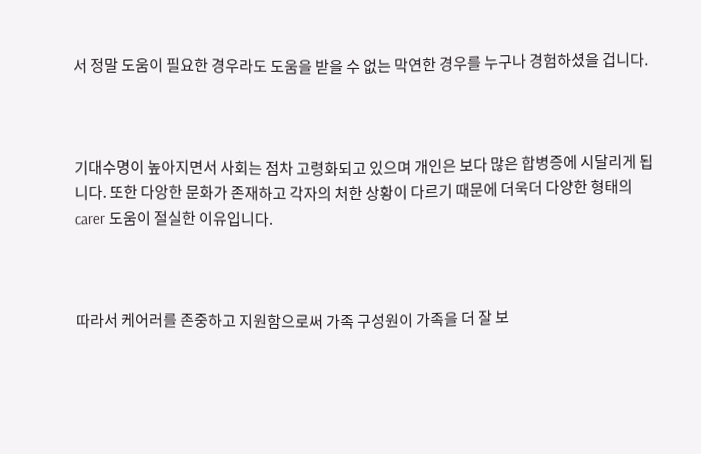서 정말 도움이 필요한 경우라도 도움을 받을 수 없는 막연한 경우를 누구나 경험하셨을 겁니다.



기대수명이 높아지면서 사회는 점차 고령화되고 있으며 개인은 보다 많은 합병증에 시달리게 됩니다. 또한 다앙한 문화가 존재하고 각자의 처한 상황이 다르기 때문에 더욱더 다양한 형태의 carer 도움이 절실한 이유입니다.



따라서 케어러를 존중하고 지원함으로써 가족 구성원이 가족을 더 잘 보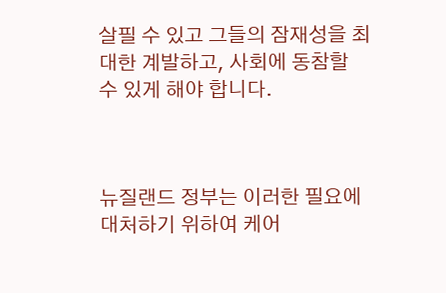살필 수 있고 그들의 잠재성을 최대한 계발하고, 사회에 동참할 수 있게 해야 합니다.



뉴질랜드 정부는 이러한 필요에 대처하기 위하여 케어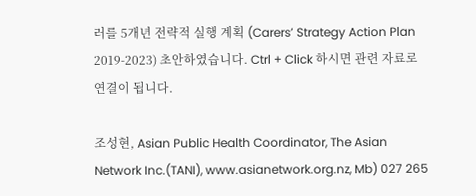러를 5개년 전략적 실행 계획 (Carers’ Strategy Action Plan 2019-2023) 초안하였습니다. Ctrl + Click 하시면 관련 자료로 연결이 됩니다.

조성현, Asian Public Health Coordinator, The Asian Network Inc.(TANI), www.asianetwork.org.nz, Mb) 027 265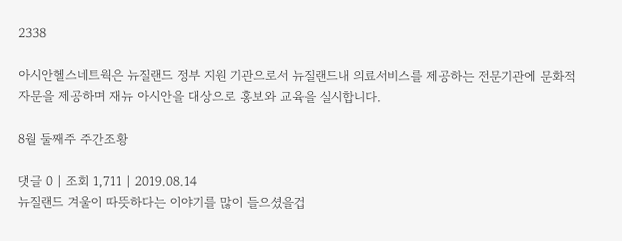2338

아시안헬스네트웍은 뉴질랜드 정부 지원 기관으로서 뉴질랜드내 의료서비스를 제공하는 전문기관에 문화적 자문을 제공하며 재뉴 아시안을 대상으로 홍보와 교육을 실시합니다.

8월 둘째주 주간조황

댓글 0 | 조회 1,711 | 2019.08.14
뉴질랜드 겨울이 따뜻하다는 이야기를 많이 들으셨을겁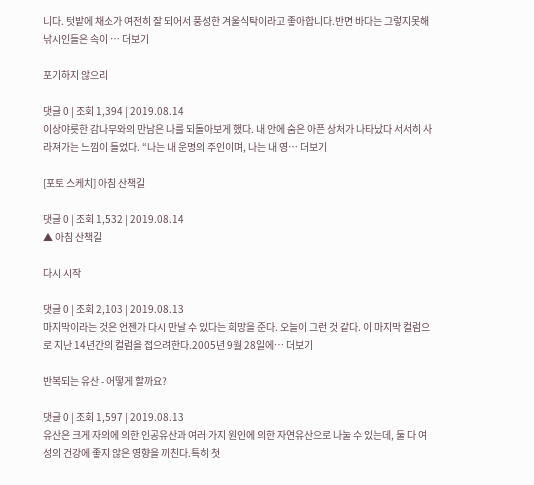니다. 텃밭에 채소가 여전히 잘 되어서 풍성한 겨울식탁이라고 좋아합니다.반면 바다는 그렇지못해 낚시인들은 속이 … 더보기

포기하지 않으리

댓글 0 | 조회 1,394 | 2019.08.14
이상야릇한 감나무와의 만남은 나를 되돌아보게 했다. 내 안에 숨은 아픈 상처가 나타났다 서서히 사라져가는 느낌이 들었다. “나는 내 운명의 주인이며, 나는 내 영… 더보기

[포토 스케치] 아침 산책길

댓글 0 | 조회 1,532 | 2019.08.14
▲ 아침 산책길

다시 시작

댓글 0 | 조회 2,103 | 2019.08.13
마지막이라는 것은 언젠가 다시 만날 수 있다는 희망을 준다. 오늘이 그런 것 같다. 이 마지막 컬럼으로 지난 14년간의 컬럼을 접으려한다.2005년 9월 28일에… 더보기

반복되는 유산 - 어떻게 할까요?

댓글 0 | 조회 1,597 | 2019.08.13
유산은 크게 자의에 의한 인공유산과 여러 가지 원인에 의한 자연유산으로 나눌 수 있는데, 둘 다 여성의 건강에 좋지 않은 영향을 끼친다.특히 첫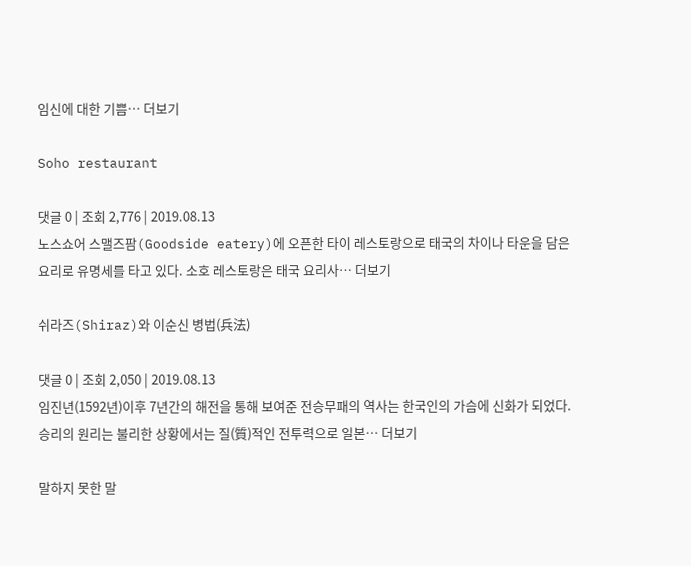임신에 대한 기쁨… 더보기

Soho restaurant

댓글 0 | 조회 2,776 | 2019.08.13
노스쇼어 스맬즈팜(Goodside eatery)에 오픈한 타이 레스토랑으로 태국의 차이나 타운을 담은 요리로 유명세를 타고 있다. 소호 레스토랑은 태국 요리사… 더보기

쉬라즈(Shiraz)와 이순신 병법(兵法)

댓글 0 | 조회 2,050 | 2019.08.13
임진년(1592년)이후 7년간의 해전을 통해 보여준 전승무패의 역사는 한국인의 가슴에 신화가 되었다. 승리의 원리는 불리한 상황에서는 질(質)적인 전투력으로 일본… 더보기

말하지 못한 말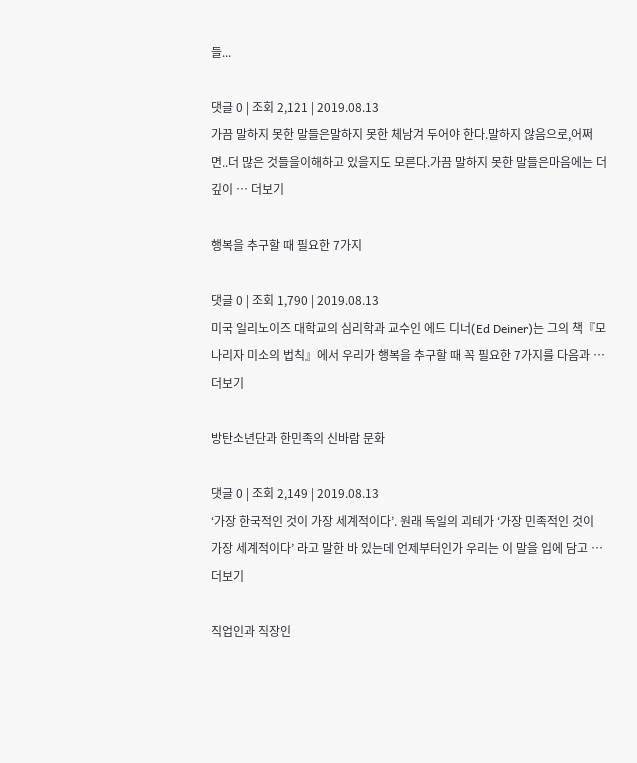들...

댓글 0 | 조회 2,121 | 2019.08.13
가끔 말하지 못한 말들은말하지 못한 체남겨 두어야 한다.말하지 않음으로,어쩌면..더 많은 것들을이해하고 있을지도 모른다.가끔 말하지 못한 말들은마음에는 더 깊이 … 더보기

행복을 추구할 때 필요한 7가지

댓글 0 | 조회 1,790 | 2019.08.13
미국 일리노이즈 대학교의 심리학과 교수인 에드 디너(Ed Deiner)는 그의 책『모나리자 미소의 법칙』에서 우리가 행복을 추구할 때 꼭 필요한 7가지를 다음과 … 더보기

방탄소년단과 한민족의 신바람 문화

댓글 0 | 조회 2,149 | 2019.08.13
‘가장 한국적인 것이 가장 세계적이다’. 원래 독일의 괴테가 ‘가장 민족적인 것이 가장 세계적이다’ 라고 말한 바 있는데 언제부터인가 우리는 이 말을 입에 담고 … 더보기

직업인과 직장인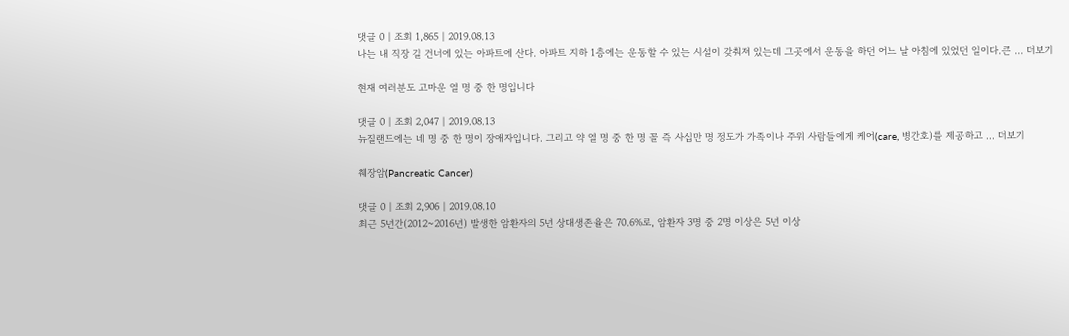댓글 0 | 조회 1,865 | 2019.08.13
나는 내 직장 길 건너에 있는 아파트에 산다. 아파트 지하 1층에는 운동할 수 있는 시설이 갖춰져 있는데 그곳에서 운동을 하던 어느 날 아침에 있었던 일이다.큰 … 더보기

현재 여러분도 고마운 열 명 중 한 명입니다

댓글 0 | 조회 2,047 | 2019.08.13
뉴질랜드에는 네 명 중 한 명이 장애자입니다. 그리고 약 열 명 중 한 명 꼴 즉 사십만 명 정도가 가족이나 주위 사람들에게 케어(care, 병간호)를 제공하고 … 더보기

췌장암(Pancreatic Cancer)

댓글 0 | 조회 2,906 | 2019.08.10
최근 5년간(2012~2016년) 발생한 암환자의 5년 상대생존율은 70.6%로, 암환자 3명 중 2명 이상은 5년 이상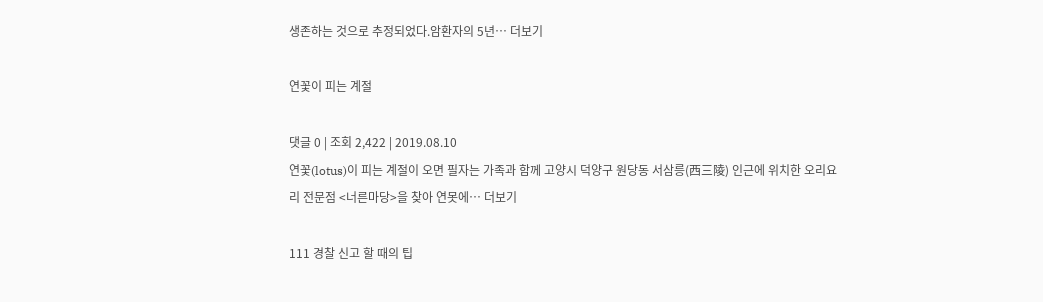생존하는 것으로 추정되었다.암환자의 5년… 더보기

연꽃이 피는 계절

댓글 0 | 조회 2,422 | 2019.08.10
연꽃(lotus)이 피는 계절이 오면 필자는 가족과 함께 고양시 덕양구 원당동 서삼릉(西三陵) 인근에 위치한 오리요리 전문점 <너른마당>을 찾아 연못에… 더보기

111 경찰 신고 할 때의 팁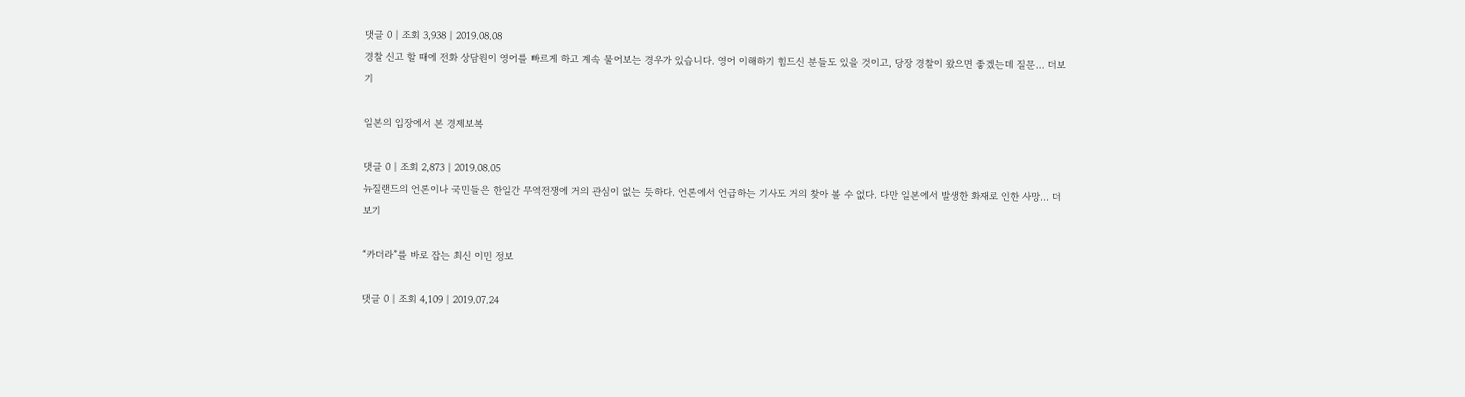댓글 0 | 조회 3,938 | 2019.08.08
경찰 신고 할 때에 전화 상담원이 영어를 빠르게 하고 계속 물어보는 경우가 있습니다. 영어 이해하기 힘드신 분들도 있을 것이고, 당장 경찰이 왔으면 좋겠는데 질문… 더보기

일본의 입장에서 본 경제보복

댓글 0 | 조회 2,873 | 2019.08.05
뉴질랜드의 언론이나 국민들은 한일간 무역전쟁에 거의 관심이 없는 듯하다. 언론에서 언급하는 기사도 거의 찾아 볼 수 없다. 다만 일본에서 발생한 화재로 인한 사망… 더보기

“카더라”를 바로 잡는 최신 이민 정보

댓글 0 | 조회 4,109 | 2019.07.24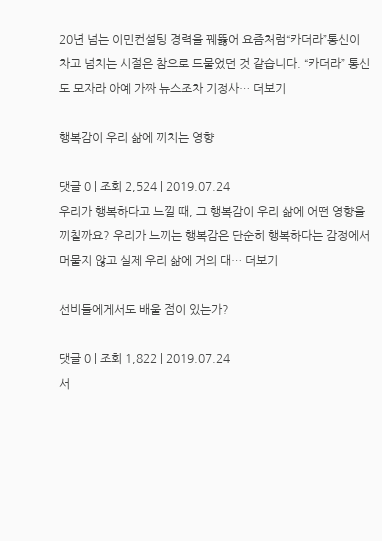20년 넘는 이민컨설팅 경력을 꿰뚫어 요즘처럼“카더라”통신이 차고 넘치는 시절은 참으로 드물었던 것 같습니다. “카더라” 통신도 모자라 아예 가짜 뉴스조차 기정사… 더보기

행복감이 우리 삶에 끼치는 영향

댓글 0 | 조회 2,524 | 2019.07.24
우리가 행복하다고 느낄 때, 그 행복감이 우리 삶에 어떤 영향을 끼칠까요? 우리가 느끼는 행복감은 단순히 행복하다는 감정에서 머물지 않고 실제 우리 삶에 거의 대… 더보기

선비들에게서도 배울 점이 있는가?

댓글 0 | 조회 1,822 | 2019.07.24
서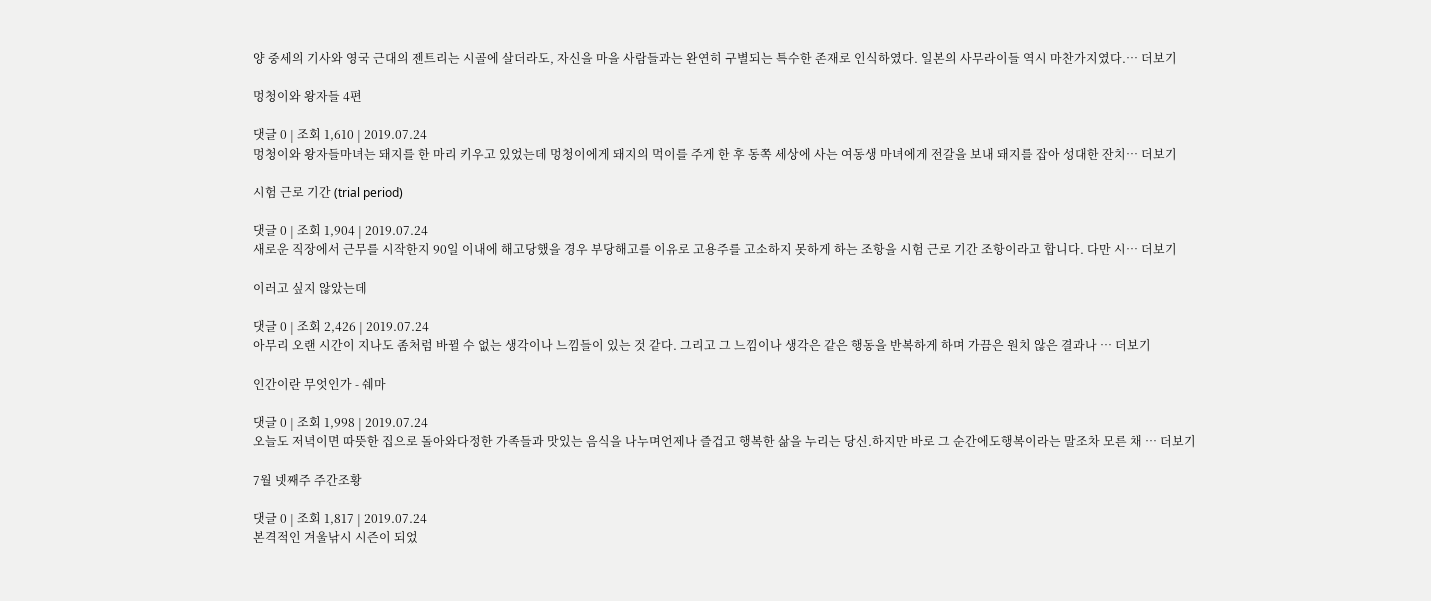양 중세의 기사와 영국 근대의 젠트리는 시골에 살더라도, 자신을 마을 사람들과는 완연히 구별되는 특수한 존재로 인식하였다. 일본의 사무라이들 역시 마찬가지였다.… 더보기

멍청이와 왕자들 4편

댓글 0 | 조회 1,610 | 2019.07.24
멍청이와 왕자들마녀는 돼지를 한 마리 키우고 있었는데 멍청이에게 돼지의 먹이를 주게 한 후 동쪽 세상에 사는 여동생 마녀에게 전갈을 보내 돼지를 잡아 성대한 잔치… 더보기

시험 근로 기간 (trial period)

댓글 0 | 조회 1,904 | 2019.07.24
새로운 직장에서 근무를 시작한지 90일 이내에 해고당했을 경우 부당해고를 이유로 고용주를 고소하지 못하게 하는 조항을 시험 근로 기간 조항이라고 합니다. 다만 시… 더보기

이러고 싶지 않았는데

댓글 0 | 조회 2,426 | 2019.07.24
아무리 오랜 시간이 지나도 좀처럼 바뀔 수 없는 생각이나 느낌들이 있는 것 같다. 그리고 그 느낌이나 생각은 같은 행동을 반복하게 하며 가끔은 원치 않은 결과나 … 더보기

인간이란 무엇인가 - 쉐마

댓글 0 | 조회 1,998 | 2019.07.24
오늘도 저녁이면 따뜻한 집으로 돌아와다정한 가족들과 맛있는 음식을 나누며언제나 즐겁고 행복한 삶을 누리는 당신.하지만 바로 그 순간에도행복이라는 말조차 모른 채 … 더보기

7월 넷째주 주간조황

댓글 0 | 조회 1,817 | 2019.07.24
본격적인 겨울낚시 시즌이 되었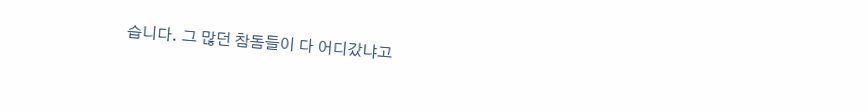습니다. 그 많던 참돔들이 다 어디갔냐고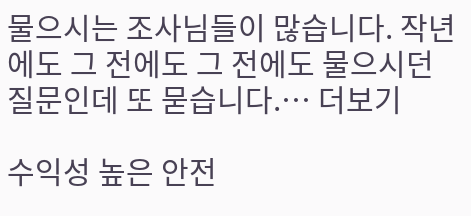물으시는 조사님들이 많습니다. 작년에도 그 전에도 그 전에도 물으시던 질문인데 또 묻습니다.… 더보기

수익성 높은 안전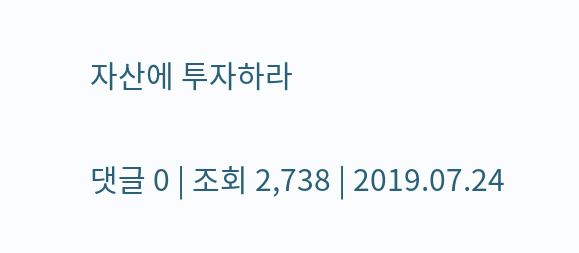자산에 투자하라

댓글 0 | 조회 2,738 | 2019.07.24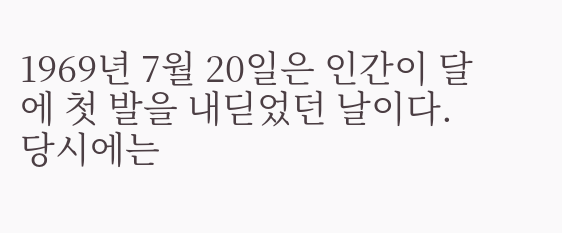1969년 7월 20일은 인간이 달에 첫 발을 내딛었던 날이다. 당시에는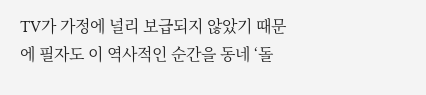TV가 가정에 널리 보급되지 않았기 때문에 필자도 이 역사적인 순간을 동네 ‘돌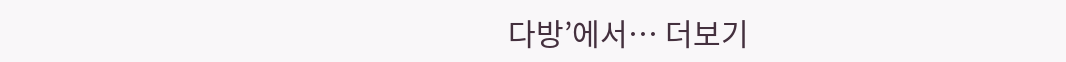다방’에서… 더보기